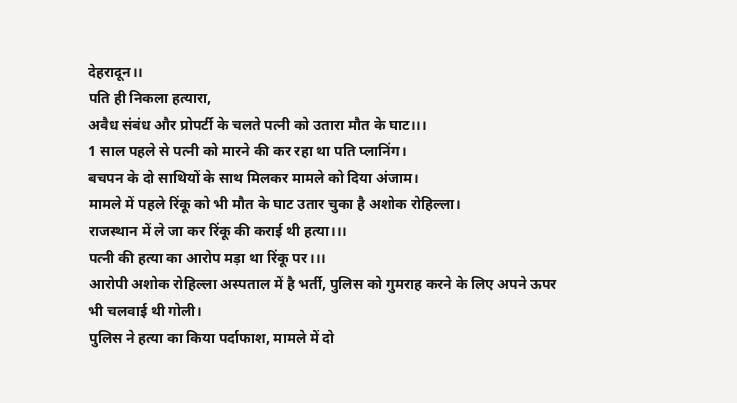देहरादून।।
पति ही निकला हत्यारा,
अवैध संबंध और प्रोपर्टी के चलते पत्नी को उतारा मौत के घाट।।।
1 साल पहले से पत्नी को मारने की कर रहा था पति प्लानिंग।
बचपन के दो साथियों के साथ मिलकर मामले को दिया अंजाम।
मामले में पहले रिंकू को भी मौत के घाट उतार चुका है अशोक रोहिल्ला।
राजस्थान में ले जा कर रिंकू की कराई थी हत्या।।।
पत्नी की हत्या का आरोप मड़ा था रिंकू पर।।।
आरोपी अशोक रोहिल्ला अस्पताल में है भर्ती, पुलिस को गुमराह करने के लिए अपने ऊपर भी चलवाई थी गोली।
पुलिस ने हत्या का किया पर्दाफाश, मामले में दो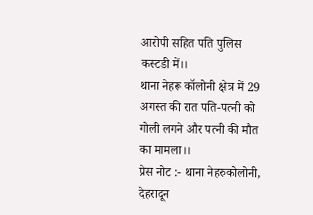आरोपी सहित पति पुलिस कस्टडी में।।
थाना नेहरू कॉलोनी क्षेत्र में 29 अगस्त की रात पति-पत्नी को गोली लगने और पत्नी की मौत का मामला।।
प्रेस नोट :- थाना नेहरुकोलोनी, देहरादून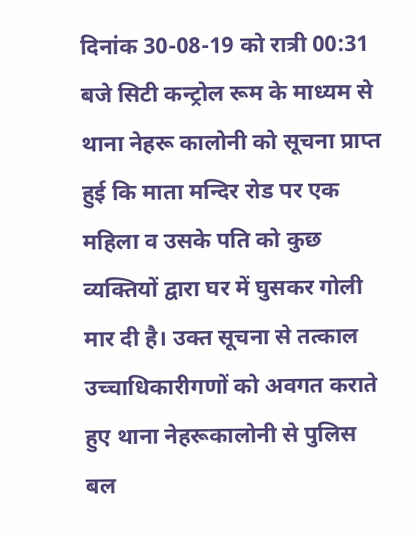दिनांक 30-08-19 को रात्री 00:31 बजे सिटी कन्ट्रोल रूम के माध्यम से थाना नेहरू कालोनी को सूचना प्राप्त हुई कि माता मन्दिर रोड पर एक महिला व उसके पति को कुछ व्यक्तियों द्वारा घर में घुसकर गोली मार दी है। उक्त सूचना से तत्काल उच्चाधिकारीगणों को अवगत कराते हुए थाना नेहरूकालोनी से पुलिस बल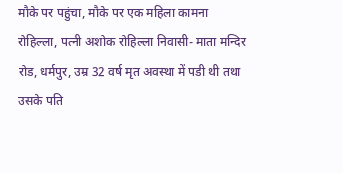मौके पर पहुंचा, मौके पर एक महिला कामना रोहिल्ला, पत्नी अशोक रोहिल्ला निवासी- माता मन्दिर रोड, धर्मपुर, उम्र 32 वर्ष मृत अवस्था में पडी थी तथा उसके पति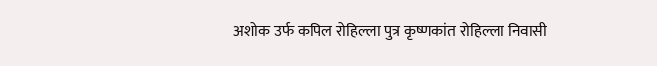अशोक उर्फ कपिल रोहिल्ला पुत्र कृष्णकांत रोहिल्ला निवासी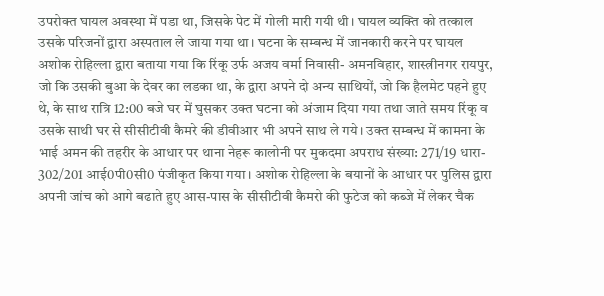उपरोक्त घायल अवस्था में पडा था, जिसके पेट में गोली मारी गयी थी। घायल व्यक्ति को तत्काल उसके परिजनों द्वारा अस्पताल ले जाया गया था। घटना के सम्बन्ध में जानकारी करने पर घायल अशोक रोहिल्ला द्वारा बताया गया कि रिंकू उर्फ अजय वर्मा निवासी- अमनविहार, शास्त्रीनगर रायपुर, जो कि उसकी बुआ के देवर का लडका था, के द्वारा अपने दो अन्य साथियों, जो कि हैलमेट पहने हुए थे, के साथ रात्रि 12:00 बजे घर में घुसकर उक्त घटना को अंजाम दिया गया तथा जाते समय रिंकू व उसके साथी घर से सीसीटीवी कैमरे की डीवीआर भी अपने साथ ले गये। उक्त सम्बन्ध में कामना के भाई अमन की तहरीर के आधार पर थाना नेहरू कालोनी पर मुकदमा अपराध संख्या: 271/19 धारा- 302/201 आई0पी0सी0 पंजीकृत किया गया। अशोक रोहिल्ला के बयानों के आधार पर पुलिस द्वारा अपनी जांच को आगे बढाते हुए आस-पास के सीसीटीवी कैमरो की फुटेज को कब्जे में लेकर चैक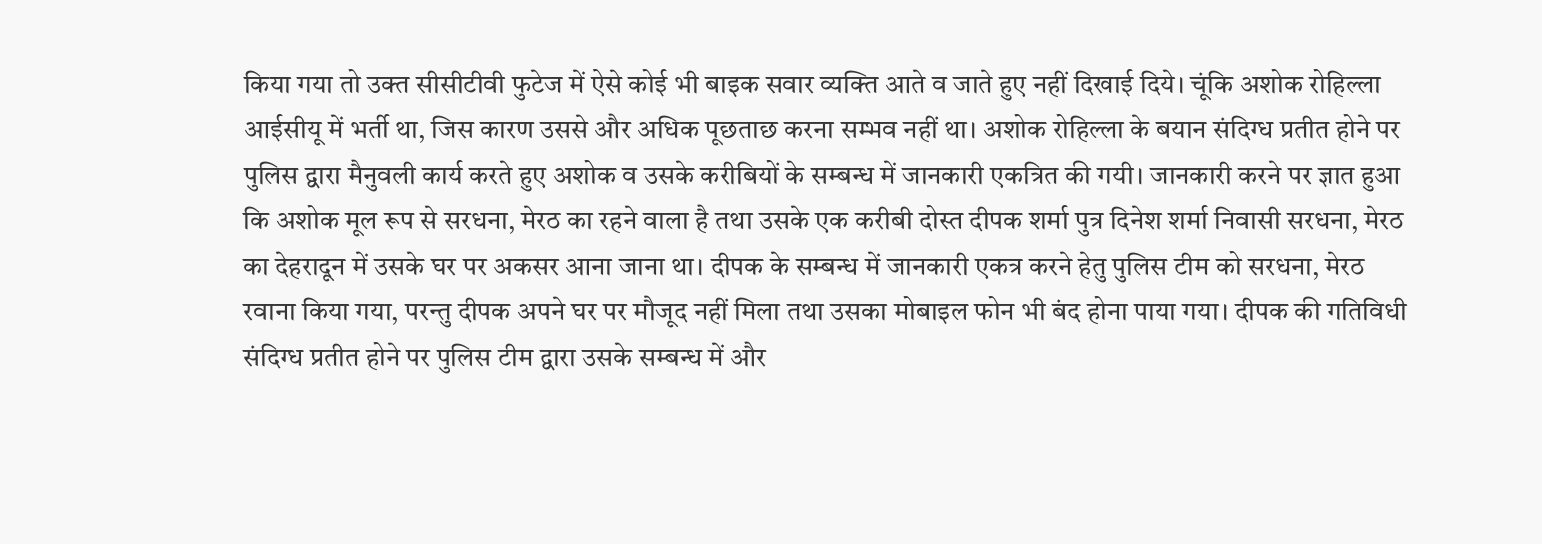किया गया तो उक्त सीसीटीवी फुटेज में ऐसे कोई भी बाइक सवार व्यक्ति आते व जाते हुए नहीं दिखाई दिये। चूंकि अशोक रोहिल्ला आईसीयू में भर्ती था, जिस कारण उससे और अधिक पूछताछ करना सम्भव नहीं था। अशोक रोहिल्ला के बयान संदिग्ध प्रतीत होने पर पुलिस द्वारा मैनुवली कार्य करते हुए अशोक व उसके करीबियों के सम्बन्ध में जानकारी एकत्रित की गयी। जानकारी करने पर ज्ञात हुआ कि अशोक मूल रूप से सरधना, मेरठ का रहने वाला है तथा उसके एक करीबी दोस्त दीपक शर्मा पुत्र दिनेश शर्मा निवासी सरधना, मेरठ का देहरादून में उसके घर पर अकसर आना जाना था। दीपक के सम्बन्ध में जानकारी एकत्र करने हेतु पुलिस टीम को सरधना, मेरठ रवाना किया गया, परन्तु दीपक अपने घर पर मौजूद नहीं मिला तथा उसका मोबाइल फोन भी बंद होना पाया गया। दीपक की गतिविधी संदिग्ध प्रतीत होने पर पुलिस टीम द्वारा उसके सम्बन्ध में और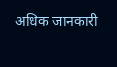अधिक जानकारी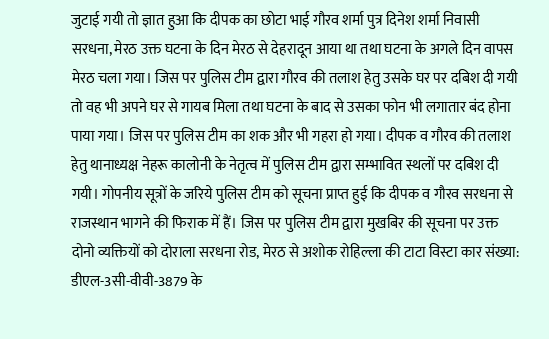जुटाई गयी तो ज्ञात हुआ कि दीपक का छोटा भाई गौरव शर्मा पुत्र दिनेश शर्मा निवासी सरधना, मेरठ उक्त घटना के दिन मेरठ से देहरादून आया था तथा घटना के अगले दिन वापस मेरठ चला गया। जिस पर पुलिस टीम द्वारा गौरव की तलाश हेतु उसके घर पर दबिश दी गयी तो वह भी अपने घर से गायब मिला तथा घटना के बाद से उसका फोन भी लगातार बंद होना पाया गया। जिस पर पुलिस टीम का शक और भी गहरा हो गया। दीपक व गौरव की तलाश हेतु थानाध्यक्ष नेहरू कालोनी के नेतृत्व में पुलिस टीम द्वारा सम्भावित स्थलों पर दबिश दी गयी। गोपनीय सूत्रों के जरिये पुलिस टीम को सूचना प्राप्त हुई कि दीपक व गौरव सरधना से राजस्थान भागने की फिराक में हैं। जिस पर पुलिस टीम द्वारा मुखबिर की सूचना पर उक्त दोनो व्यक्तियों को दोराला सरधना रोड, मेरठ से अशोक रोहिल्ला की टाटा विस्टा कार संख्या: डीएल-3सी-वीवी-3879 के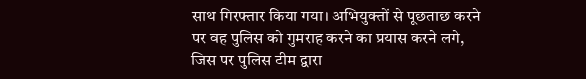साथ गिरफ्तार किया गया। अभियुक्तों से पूछताछ करने पर वह पुलिस को गुमराह करने का प्रयास करने लगे, जिस पर पुलिस टीम द्वारा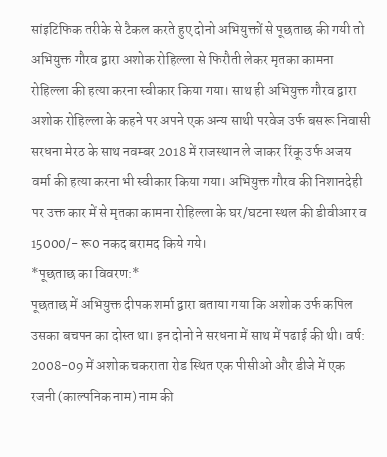सांइटिफिक तरीके से टैकल करते हुए दोनो अभियुक्तों से पूछताछ की गयी तो अभियुक्त गौरव द्वारा अशोक रोहिल्ला से फिरौती लेकर मृतका कामना रोहिल्ला की हत्या करना स्वीकार किया गया। साथ ही अभियुक्त गौरव द्वारा अशोक रोहिल्ला के कहने पर अपने एक अन्य साथी परवेज उर्फ बसरू निवासी सरधना मेरठ के साथ नवम्बर 2018 में राजस्थान ले जाकर रिंकू उर्फ अजय वर्मा की हत्या करना भी स्वीकार किया गया। अभियुक्त गौरव की निशानदेही पर उक्त कार में से मृतका कामना रोहिल्ला के घर/घटना स्थल की डीवीआर व 15000/- रू0 नकद बरामद किये गये।
*पूछताछ का विवरण:*
पूछताछ में अभियुक्त दीपक शर्मा द्वारा बताया गया कि अशोक उर्फ कपिल उसका बचपन का दोस्त था। इन दोनो ने सरधना में साथ में पढाई की थी। वर्ष: 2008-09 में अशोक चकराता रोड स्थित एक पीसीओ और डीजे में एक रजनी (काल्पनिक नाम) नाम की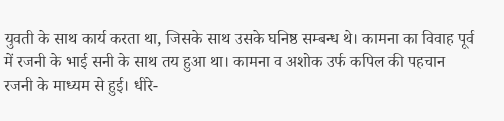युवती के साथ कार्य करता था, जिसके साथ उसके घनिष्ठ सम्बन्ध थे। कामना का विवाह पूर्व में रजनी के भाई सनी के साथ तय हुआ था। कामना व अशोक उर्फ कपिल की पहचान रजनी के माध्यम से हुई। धीरे-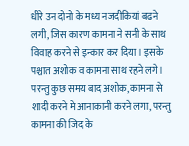धीरे उन दोनो के मध्य नजदीकियां बढने लगी, जिस कारण कामना ने सनी के साथ विवाह करने से इन्कार कर दिया। इसके पश्चात अशोक व कामना साथ रहने लगे। परन्तु कुछ समय बाद अशोक, कामना से शादी करने मे आनाकानी करने लगा, परन्तु कामना की जिद के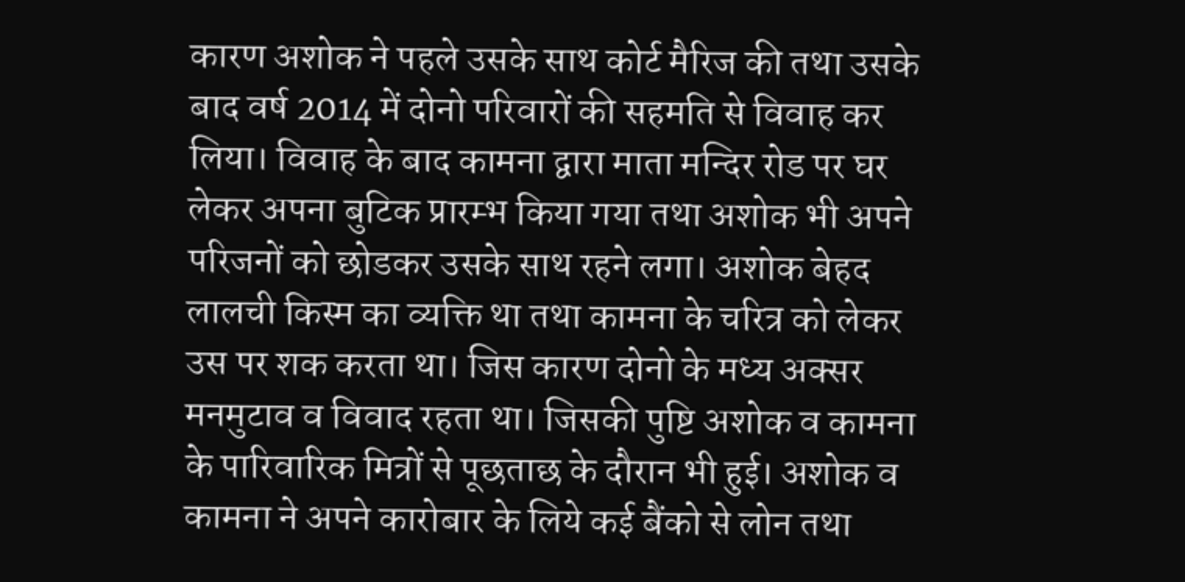कारण अशोक ने पहले उसके साथ कोर्ट मैरिज की तथा उसके बाद वर्ष 2014 में दोनो परिवारों की सहमति से विवाह कर लिया। विवाह के बाद कामना द्वारा माता मन्दिर रोड पर घर लेकर अपना बुटिक प्रारम्भ किया गया तथा अशोक भी अपने परिजनों को छोडकर उसके साथ रहने लगा। अशोक बेहद लालची किस्म का व्यक्ति था तथा कामना के चरित्र को लेकर उस पर शक करता था। जिस कारण दोनो के मध्य अक्सर मनमुटाव व विवाद रहता था। जिसकी पुष्टि अशोक व कामना के पारिवारिक मित्रों से पूछताछ के दौरान भी हुई। अशोक व कामना ने अपने कारोबार के लिये कई बैंको से लोन तथा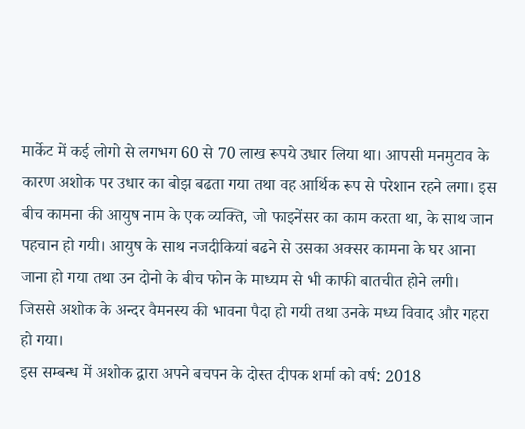मार्केट में कई लोगो से लगभग 60 से 70 लाख रूपये उधार लिया था। आपसी मनमुटाव के कारण अशोक पर उधार का बोझ बढता गया तथा वह आर्थिक रूप से परेशान रहने लगा। इस बीच कामना की आयुष नाम के एक व्यक्ति, जो फाइनेंसर का काम करता था, के साथ जान पहचान हो गयी। आयुष के साथ नजदीकियां बढने से उसका अक्सर कामना के घर आना जाना हो गया तथा उन दोनो के बीच फोन के माध्यम से भी काफी बातचीत होने लगी। जिससे अशोक के अन्दर वैमनस्य की भावना पैदा हो गयी तथा उनके मध्य विवाद और गहरा हो गया।
इस सम्बन्ध में अशोक द्वारा अपने बचपन के दोस्त दीपक शर्मा को वर्ष: 2018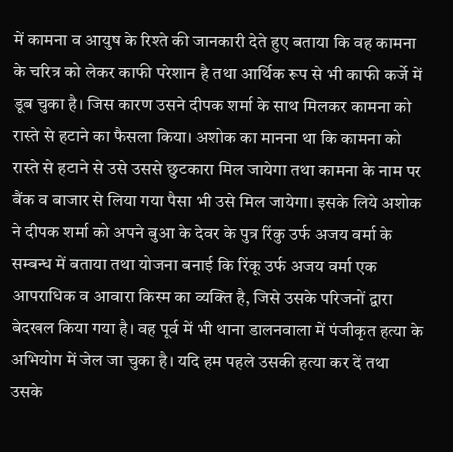में कामना व आयुष के रिश्ते की जानकारी देते हुए बताया कि वह कामना के चरित्र को लेकर काफी परेशान है तथा आर्थिक रूप से भी काफी कर्जे में डूब चुका है। जिस कारण उसने दीपक शर्मा के साथ मिलकर कामना को रास्ते से हटाने का फैसला किया। अशोक का मानना था कि कामना को रास्ते से हटाने से उसे उससे छुटकारा मिल जायेगा तथा कामना के नाम पर बैंक व बाजार से लिया गया पैसा भी उसे मिल जायेगा। इसके लिये अशोक ने दीपक शर्मा को अपने बुआ के देवर के पुत्र रिंकु उर्फ अजय वर्मा के सम्बन्ध में बताया तथा योजना बनाई कि रिंकू उर्फ अजय वर्मा एक आपराधिक व आवारा किस्म का व्यक्ति है, जिसे उसके परिजनों द्वारा बेदखल किया गया है। वह पूर्व में भी थाना डालनवाला में पंजीकृत हत्या के अभियोग में जेल जा चुका है। यदि हम पहले उसकी हत्या कर दें तथा उसके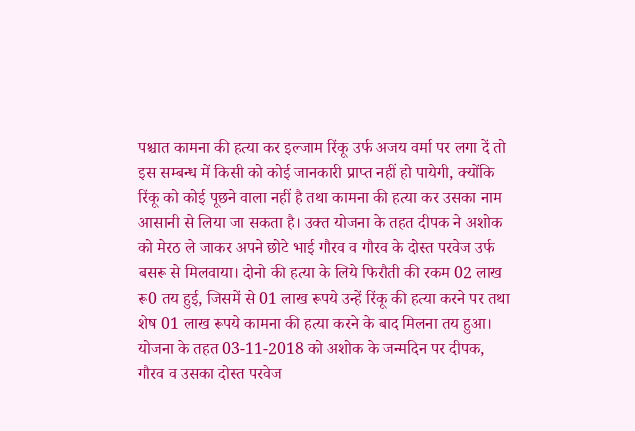पश्चात कामना की हत्या कर इल्जाम रिंकू उर्फ अजय वर्मा पर लगा दें तो इस सम्बन्ध में किसी को कोई जानकारी प्राप्त नहीं हो पायेगी, क्योंकि रिंकू को कोई पूछने वाला नहीं है तथा कामना की हत्या कर उसका नाम आसानी से लिया जा सकता है। उक्त योजना के तहत दीपक ने अशोक को मेरठ ले जाकर अपने छोटे भाई गौरव व गौरव के दोस्त परवेज उर्फ बसरू से मिलवाया। दोनो की हत्या के लिये फिरौती की रकम 02 लाख रू0 तय हुई, जिसमें से 01 लाख रूपये उन्हें रिंकू की हत्या करने पर तथा शेष 01 लाख रूपये कामना की हत्या करने के बाद मिलना तय हुआ। योजना के तहत 03-11-2018 को अशोक के जन्मदिन पर दीपक, गौरव व उसका दोस्त परवेज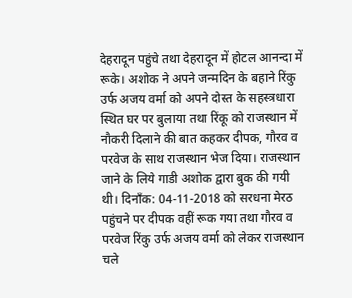देहरादून पहुंचे तथा देहरादून में होटल आनन्दा में रूके। अशोक ने अपने जन्मदिन के बहाने रिंकु उर्फ अजय वर्मा को अपने दोस्त के सहस्त्रधारा स्थित घर पर बुलाया तथा रिंकू को राजस्थान में नौकरी दिलाने की बात कहकर दीपक, गौरव व परवेज के साथ राजस्थान भेज दिया। राजस्थान जाने के लिये गाडी अशोक द्वारा बुक की गयी थी। दिनाँक: 04-11-2018 को सरधना मेरठ पहुंचने पर दीपक वहीं रूक गया तथा गौरव व परवेज रिंकु उर्फ अजय वर्मा को लेकर राजस्थान चले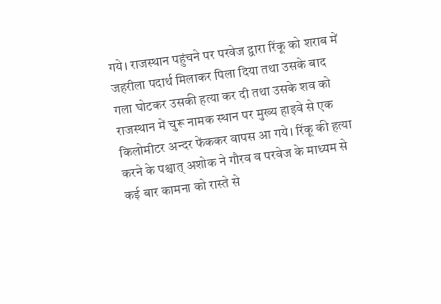गये। राजस्थान पहुंचने पर परवेज द्वारा रिंकू को शराब में जहरीला पदार्थ मिलाकर पिला दिया तथा उसके बाद गला घोटकर उसकी हत्या कर दी तथा उसके शव को राजस्थान में चुरू नामक स्थान पर मुख्य हाइवे से एक किलोमीटर अन्दर फेंककर वापस आ गये। रिंकू की हत्या करने के पश्चात् अशोक ने गौरव व परवेज के माध्यम से कई बार कामना को रास्ते से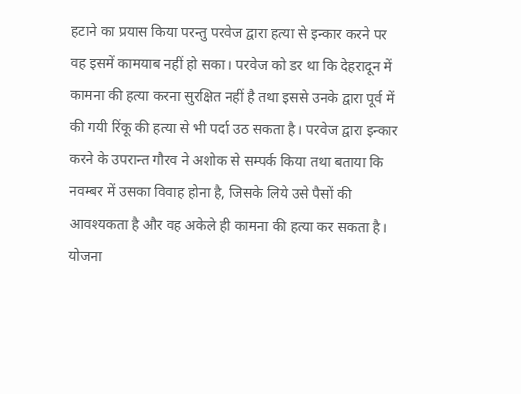हटाने का प्रयास किया परन्तु परवेज द्वारा हत्या से इन्कार करने पर वह इसमें कामयाब नहीं हो सका। परवेज को डर था कि देहरादून में कामना की हत्या करना सुरक्षित नहीं है तथा इससे उनके द्वारा पूर्व में की गयी रिंकू की हत्या से भी पर्दा उठ सकता है। परवेज द्वारा इन्कार करने के उपरान्त गौरव ने अशोक से सम्पर्क किया तथा बताया कि नवम्बर में उसका विवाह होना है, जिसके लिये उसे पैसों की आवश्यकता है और वह अकेले ही कामना की हत्या कर सकता है। योजना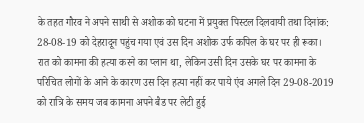के तहत गौरव ने अपने साथी से अशोक को घटना में प्रयुक्त पिस्टल दिलवायी तथा दिनांक: 28-08-19 को देहरादून पहुंच गया एवं उस दिन अशोक उर्फ कपिल के घर पर ही रूका। रात को कामना की हत्या करने का प्लान था, लेकिन उसी दिन उसके घर पर कामना के परिचित लोगों के आने के कारण उस दिन हत्या नहीं कर पाये एंव अगले दिन 29-08-2019 को रात्रि के समय जब कामना अपने बैड पर लेटी हुई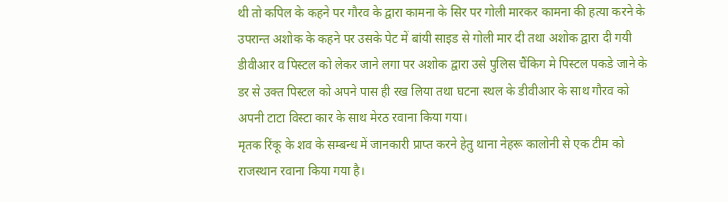थी तो कपिल के कहने पर गौरव के द्वारा कामना के सिर पर गोली मारकर कामना की हत्या करने के उपरान्त अशोक के कहने पर उसके पेट में बांयी साइड से गोली मार दी तथा अशोक द्वारा दी गयी डीवीआर व पिस्टल को लेकर जाने लगा पर अशोक द्वारा उसे पुलिस चैंकिग मे पिस्टल पकडे जाने के डर से उक्त पिस्टल को अपने पास ही रख लिया तथा घटना स्थल के डीवीआर के साथ गौरव को अपनी टाटा विस्टा कार के साथ मेरठ रवाना किया गया।
मृतक रिंकू के शव के सम्बन्ध में जानकारी प्राप्त करने हेतु थाना नेहरू कालोनी से एक टीम को राजस्थान रवाना किया गया है।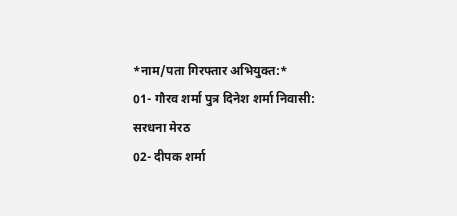*नाम/पता गिरफ्तार अभियुक्त:*
01- गौरव शर्मा पुत्र दिनेश शर्मा निवासी: सरधना मेरठ
02- दीपक शर्मा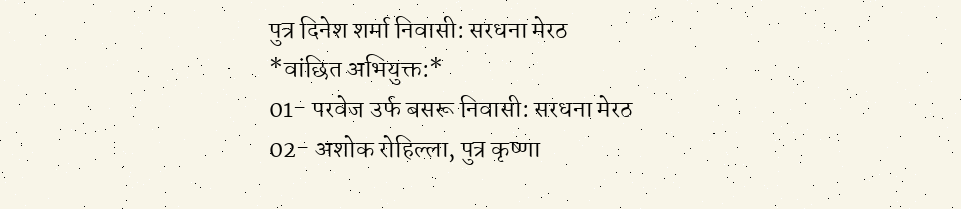पुत्र दिनेश शर्मा निवासी: सरधना मेरठ
*वांछित अभियुक्त:*
01- परवेज उर्फ बसरू निवासी: सरधना मेरठ
02- अशोक रोहिल्ला, पुत्र कृष्णा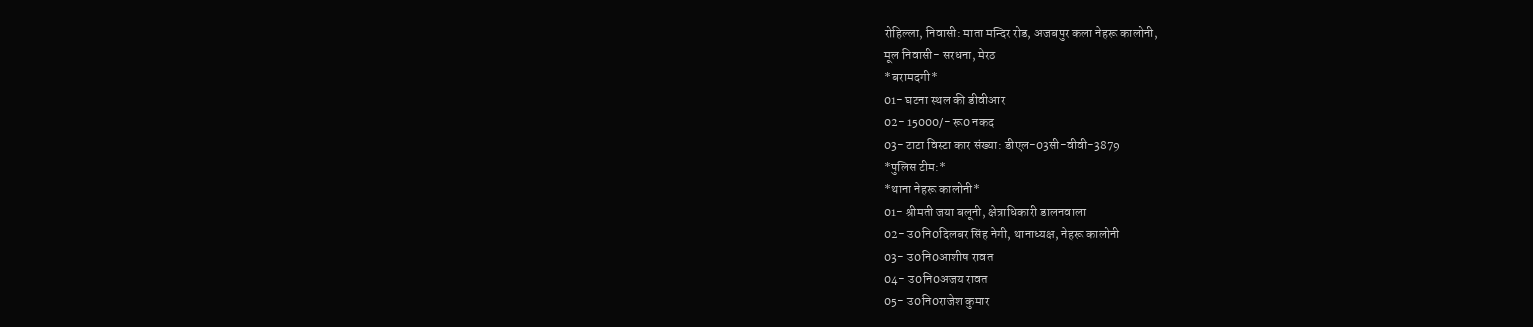रोहिल्ला, निवासी: माता मन्दिर रोड, अजबपुर कला नेहरू कालोनी,
मूल निवासी- सरधना, मेरठ
*बरामदगी*
01- घटना स्थल की डीवीआर
02- 15000/- रू0 नकद
03- टाटा विस्टा कार संख्या: डीएल-03सी-वीवी-3879
*पुलिस टीम:*
*थाना नेहरू कालोनी*
01- श्रीमती जया बलूनी, क्षेत्राधिकारी डालनवाला
02- उ0नि0दिलबर सिंह नेगी, थानाध्यक्ष, नेहरू कालोनी
03- उ0नि0आशीष रावत
04- उ0नि0अजय रावत
05- उ0नि0राजेश कुमार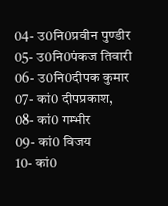04- उ0नि0प्रवीन पुण्डीर
05- उ0नि0पंकज तिवारी
06- उ0नि0दीपक कुमार
07- कां0 दीपप्रकाश,
08- कां0 गम्भीर
09- कां0 विजय
10- कां0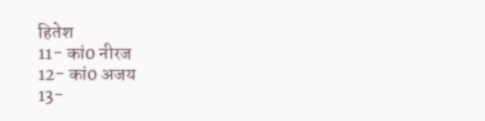हितेश
11- कां0 नीरज
12- कां0 अजय
13-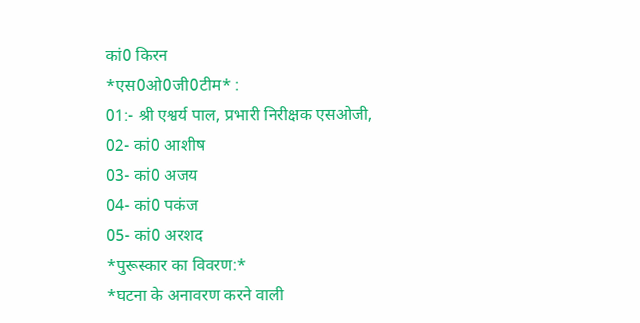कां0 किरन
*एस0ओ0जी0टीम* :
01:- श्री एश्वर्य पाल, प्रभारी निरीक्षक एसओजी,
02- कां0 आशीष
03- कां0 अजय
04- कां0 पकंज
05- कां0 अरशद
*पुरूस्कार का विवरण:*
*घटना के अनावरण करने वाली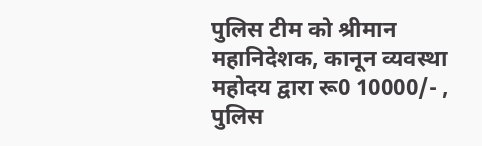पुलिस टीम को श्रीमान महानिदेशक, कानून व्यवस्था महोदय द्वारा रू0 10000/- , पुलिस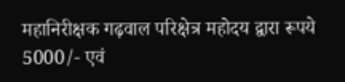महानिरीक्षक गढ़वाल परिक्षेत्र महोदय द्वारा रूपये 5000/- एवं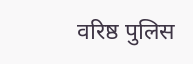वरिष्ठ पुलिस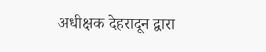अधीक्षक देहरादून द्वारा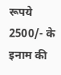रूपये 2500/- के इनाम की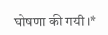घोषणा की गयी।*